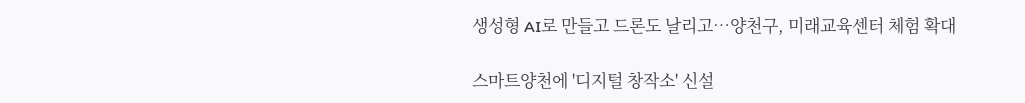생성형 AI로 만들고 드론도 날리고…양천구, 미래교육센터 체험 확대

스마트양천에 '디지털 창작소' 신설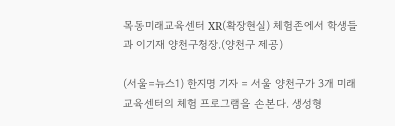목동미래교육센터 XR(확장현실) 체험존에서 학생들과 이기재 양천구청장.(양천구 제공)

(서울=뉴스1) 한지명 기자 = 서울 양천구가 3개 미래교육센터의 체험 프로그램을 손본다. 생성형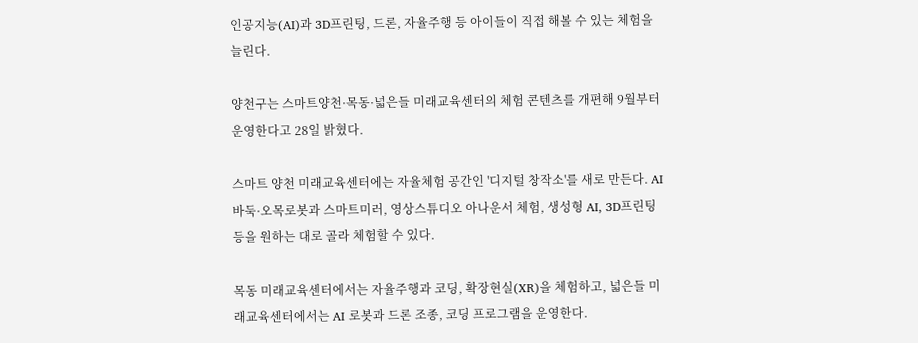인공지능(AI)과 3D프린팅, 드론, 자율주행 등 아이들이 직접 해볼 수 있는 체험을 늘린다.

양천구는 스마트양천·목동·넓은들 미래교육센터의 체험 콘텐츠를 개편해 9월부터 운영한다고 28일 밝혔다.

스마트 양천 미래교육센터에는 자율체험 공간인 '디지털 창작소'를 새로 만든다. AI 바둑·오목로봇과 스마트미러, 영상스튜디오 아나운서 체험, 생성형 AI, 3D프린팅 등을 원하는 대로 골라 체험할 수 있다.

목동 미래교육센터에서는 자율주행과 코딩, 확장현실(XR)을 체험하고, 넓은들 미래교육센터에서는 AI 로봇과 드론 조종, 코딩 프로그램을 운영한다.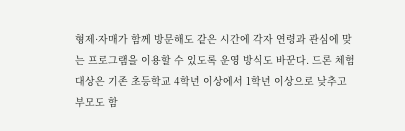형제·자매가 함께 방문해도 같은 시간에 각자 연령과 관심에 맞는 프로그램을 이용할 수 있도록 운영 방식도 바꾼다. 드론 체험 대상은 기존 초등학교 4학년 이상에서 1학년 이상으로 낮추고 부모도 함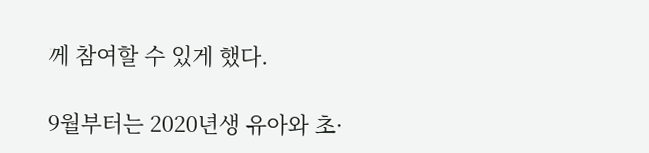께 참여할 수 있게 했다.

9월부터는 2020년생 유아와 초·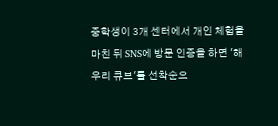중학생이 3개 센터에서 개인 체험을 마친 뒤 SNS에 방문 인증을 하면 '해우리 큐브'를 선착순으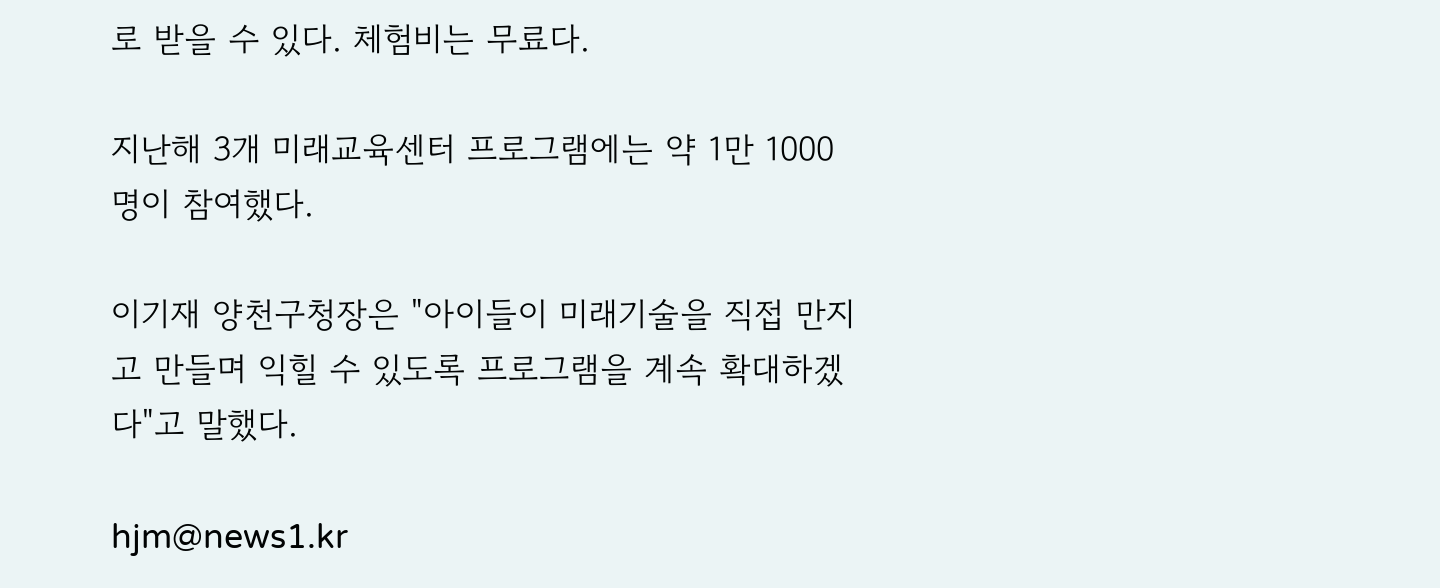로 받을 수 있다. 체험비는 무료다.

지난해 3개 미래교육센터 프로그램에는 약 1만 1000명이 참여했다.

이기재 양천구청장은 "아이들이 미래기술을 직접 만지고 만들며 익힐 수 있도록 프로그램을 계속 확대하겠다"고 말했다.

hjm@news1.kr